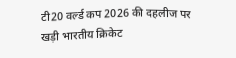टी20 वर्ल्ड कप 2026 की दहलीज पर खड़ी भारतीय क्रिकेट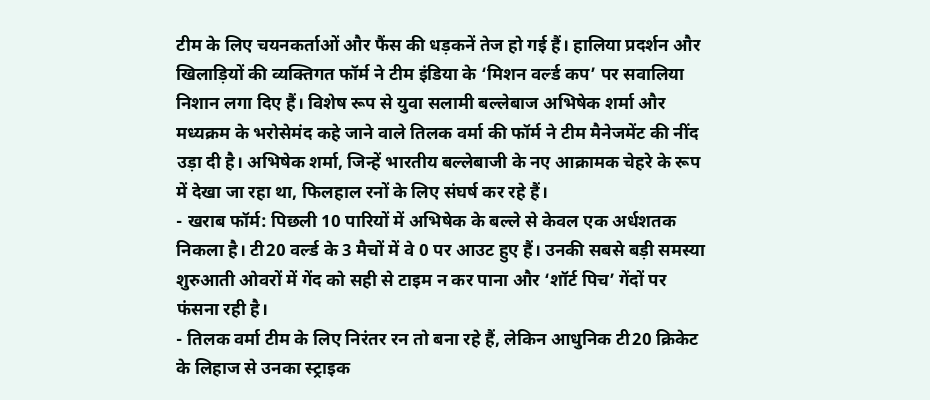टीम के लिए चयनकर्ताओं और फैंस की धड़कनें तेज हो गई हैं। हालिया प्रदर्शन और खिलाड़ियों की व्यक्तिगत फॉर्म ने टीम इंडिया के ‘मिशन वर्ल्ड कप’ पर सवालिया निशान लगा दिए हैं। विशेष रूप से युवा सलामी बल्लेबाज अभिषेक शर्मा और मध्यक्रम के भरोसेमंद कहे जाने वाले तिलक वर्मा की फॉर्म ने टीम मैनेजमेंट की नींद उड़ा दी है। अभिषेक शर्मा, जिन्हें भारतीय बल्लेबाजी के नए आक्रामक चेहरे के रूप में देखा जा रहा था, फिलहाल रनों के लिए संघर्ष कर रहे हैं।
- खराब फॉर्म: पिछली 10 पारियों में अभिषेक के बल्ले से केवल एक अर्धशतक निकला है। टी20 वर्ल्ड के 3 मैचों में वे 0 पर आउट हुए हैं। उनकी सबसे बड़ी समस्या शुरुआती ओवरों में गेंद को सही से टाइम न कर पाना और ‘शॉर्ट पिच’ गेंदों पर फंसना रही है।
- तिलक वर्मा टीम के लिए निरंतर रन तो बना रहे हैं, लेकिन आधुनिक टी20 क्रिकेट के लिहाज से उनका स्ट्राइक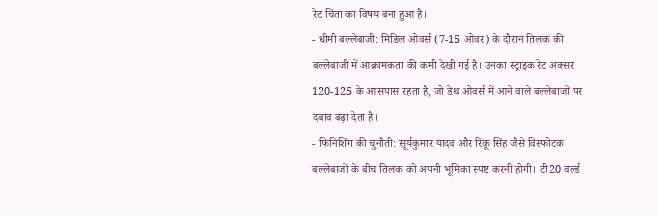रेट चिंता का विषय बना हुआ है।
- धीमी बल्लेबाजी: मिडिल ओवर्स (7-15 ओवर) के दौरान तिलक की बल्लेबाजी में आक्रामकता की कमी देखी गई है। उनका स्ट्राइक रेट अक्सर 120-125 के आसपास रहता है, जो डेथ ओवर्स में आने वाले बल्लेबाजों पर दबाव बढ़ा देता है।
- फिनिशिंग की चुनौती: सूर्यकुमार यादव और रिंकू सिंह जैसे विस्फोटक बल्लेबाजों के बीच तिलक को अपनी भूमिका स्पष्ट करनी होगी। टी20 वर्ल्ड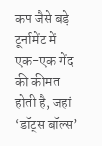कप जैसे बड़े टूर्नामेंट में एक-एक गेंद की कीमत होती है, जहां ‘डॉट्स बॉल्स’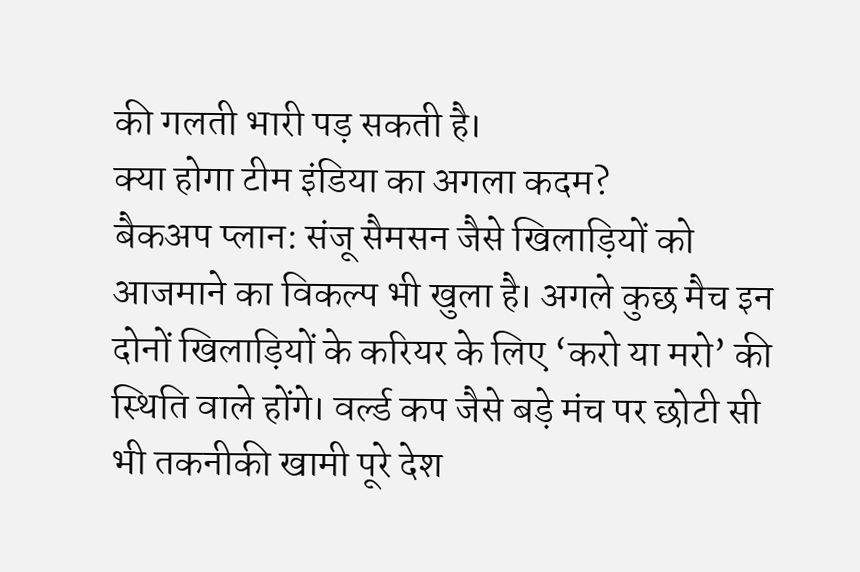की गलती भारी पड़ सकती है।
क्या होगा टीम इंडिया का अगला कदम?
बैकअप प्लान: संजू सैमसन जैसे खिलाड़ियों को आजमाने का विकल्प भी खुला है। अगले कुछ मैच इन दोनों खिलाड़ियों के करियर के लिए ‘करो या मरो’ की स्थिति वाले होंगे। वर्ल्ड कप जैसे बड़े मंच पर छोटी सी भी तकनीकी खामी पूरे देश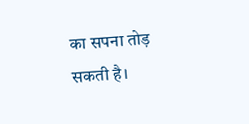का सपना तोड़ सकती है।